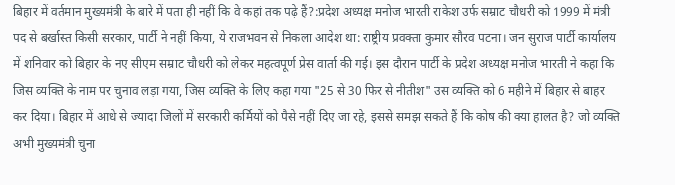बिहार में वर्तमान मुख्यमंत्री के बारे में पता ही नहीं कि वे कहां तक पढ़े हैं?:प्रदेश अध्यक्ष मनोज भारती राकेश उर्फ सम्राट चौधरी को 1999 में मंत्री पद से बर्खास्त किसी सरकार, पार्टी ने नहीं किया, ये राजभवन से निकला आदेश था: राष्ट्रीय प्रवक्ता कुमार सौरव पटना। जन सुराज पार्टी कार्यालय में शनिवार को बिहार के नए सीएम सम्राट चौधरी को लेकर महत्वपूर्ण प्रेस वार्ता की गई। इस दौरान पार्टी के प्रदेश अध्यक्ष मनोज भारती ने कहा कि जिस व्यक्ति के नाम पर चुनाव लड़ा गया, जिस व्यक्ति के लिए कहा गया "25 से 30 फिर से नीतीश" उस व्यक्ति को 6 महीने में बिहार से बाहर कर दिया। बिहार में आधे से ज्यादा जिलों में सरकारी कर्मियों को पैसे नहीं दिए जा रहे, इससे समझ सकते हैं कि कोष की क्या हालत है? जो व्यक्ति अभी मुख्यमंत्री चुना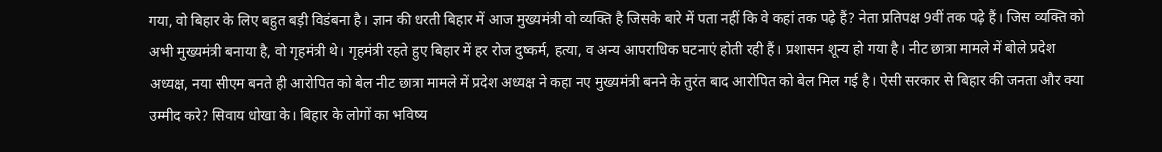गया, वो बिहार के लिए बहुत बड़ी विडंबना है। ज्ञान की धरती बिहार में आज मुख्यमंत्री वो व्यक्ति है जिसके बारे में पता नहीं कि वे कहां तक पढ़े हैं? नेता प्रतिपक्ष 9वीं तक पढ़े हैं। जिस व्यक्ति को अभी मुख्यमंत्री बनाया है, वो गृहमंत्री थे। गृहमंत्री रहते हुए बिहार में हर रोज दुष्कर्म, हत्या, व अन्य आपराधिक घटनाएं होती रही हैं। प्रशासन शून्य हो गया है। नीट छात्रा मामले में बोले प्रदेश अध्यक्ष, नया सीएम बनते ही आरोपित को बेल नीट छात्रा मामले में प्रदेश अध्यक्ष ने कहा नए मुख्यमंत्री बनने के तुरंत बाद आरोपित को बेल मिल गई है। ऐसी सरकार से बिहार की जनता और क्या उम्मीद करे? सिवाय धोखा के। बिहार के लोगों का भविष्य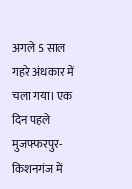अगले 5 साल गहरे अंधकार में चला गया। एक दिन पहले मुजफ्फरपुर-किशनगंज में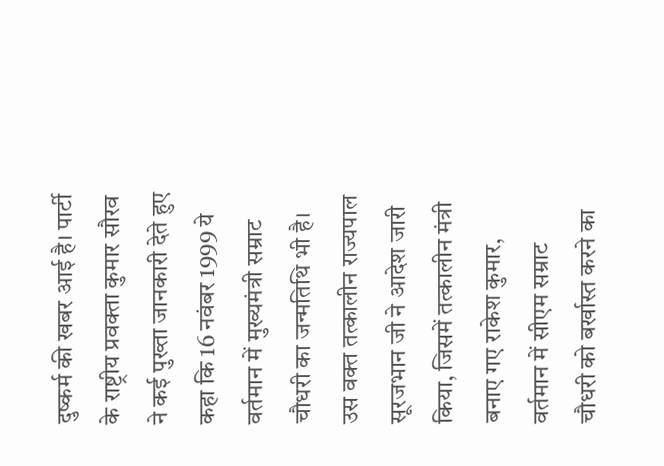दुष्कर्म की खबर आई है। पार्टी के राष्ट्रीय प्रवक्ता कुमार सौरव ने कई पुख्ता जानकारी देते हुए कहा कि 16 नवंबर 1999 ये वर्तमान में मुख्यमंत्री सम्राट चौधरी का जन्मतिथि भी है। उस वक्त तत्कालीन राज्यपाल सूरजभान जी ने आदेश जारी किया, जिसमें तत्कालीन मंत्री बनाए गए राकेश कुमार, वर्तमान में सीएम सम्राट चौधरी को बर्खास्त करने का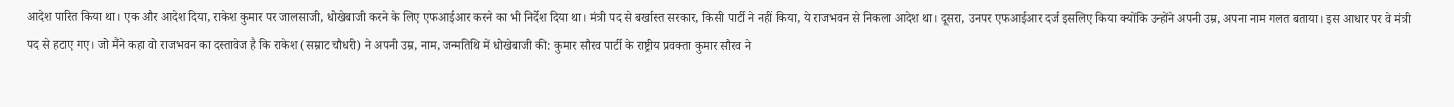आदेश पारित किया था। एक और आदेश दिया, राकेश कुमार पर जालसाजी, धोखेबाजी करने के लिए एफआईआर करने का भी निर्देश दिया था। मंत्री पद से बर्खास्त सरकार, किसी पार्टी ने नहीं किया, ये राजभवन से निकला आदेश था। दूसरा, उनपर एफआईआर दर्ज इसलिए किया क्योंकि उन्होंने अपनी उम्र, अपना नाम गलत बताया। इस आधार पर वे मंत्री पद से हटाए गए। जो मैंने कहा वो राजभवन का दस्तावेज है कि राकेश (सम्राट चौधरी) ने अपनी उम्र, नाम, जन्मतिथि में धोखेबाजी की: कुमार सौरव पार्टी के राष्ट्रीय प्रवक्ता कुमार सौरव ने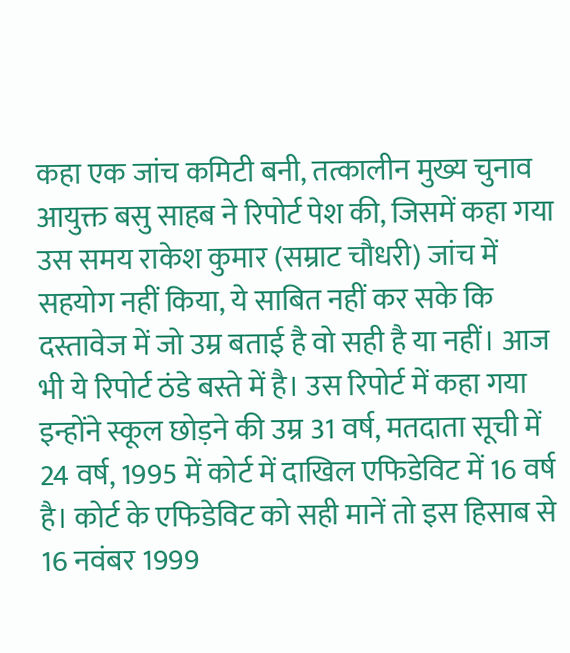कहा एक जांच कमिटी बनी, तत्कालीन मुख्य चुनाव आयुक्त बसु साहब ने रिपोर्ट पेश की, जिसमें कहा गया उस समय राकेश कुमार (सम्राट चौधरी) जांच में सहयोग नहीं किया, ये साबित नहीं कर सके कि दस्तावेज में जो उम्र बताई है वो सही है या नहीं। आज भी ये रिपोर्ट ठंडे बस्ते में है। उस रिपोर्ट में कहा गया इन्होंने स्कूल छोड़ने की उम्र 31 वर्ष, मतदाता सूची में 24 वर्ष, 1995 में कोर्ट में दाखिल एफिडेविट में 16 वर्ष है। कोर्ट के एफिडेविट को सही मानें तो इस हिसाब से 16 नवंबर 1999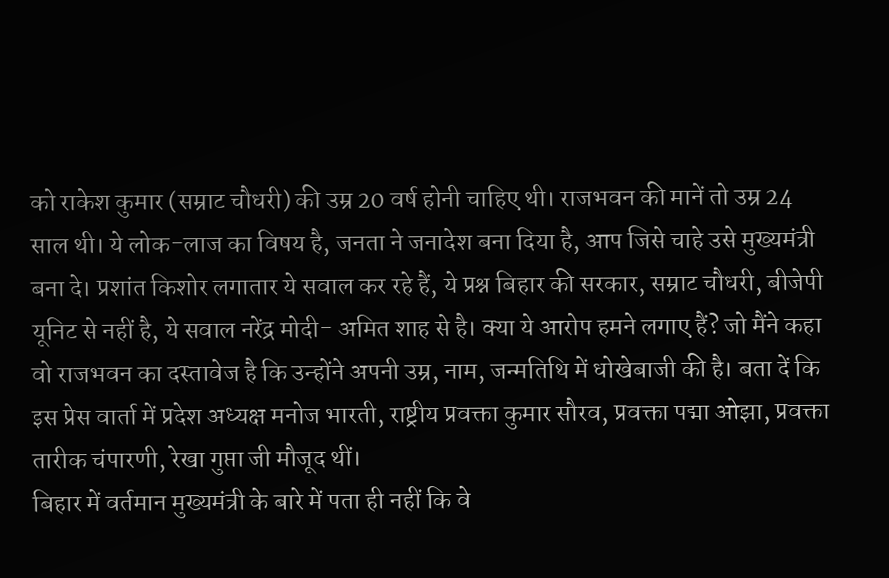को राकेश कुमार (सम्राट चौधरी) की उम्र 20 वर्ष होनी चाहिए थी। राजभवन की मानें तो उम्र 24 साल थी। ये लोक-लाज का विषय है, जनता ने जनादेश बना दिया है, आप जिसे चाहे उसे मुख्यमंत्री बना दे। प्रशांत किशोर लगातार ये सवाल कर रहे हैं, ये प्रश्न बिहार की सरकार, सम्राट चौधरी, बीजेपी यूनिट से नहीं है, ये सवाल नरेंद्र मोदी- अमित शाह से है। क्या ये आरोप हमने लगाए हैं? जो मैंने कहा वो राजभवन का दस्तावेज है कि उन्होंने अपनी उम्र, नाम, जन्मतिथि में धोखेबाजी की है। बता दें कि इस प्रेस वार्ता में प्रदेश अध्यक्ष मनोज भारती, राष्ट्रीय प्रवक्ता कुमार सौरव, प्रवक्ता पद्मा ओझा, प्रवक्ता तारीक चंपारणी, रेखा गुप्ता जी मौजूद थीं।
बिहार में वर्तमान मुख्यमंत्री के बारे में पता ही नहीं कि वे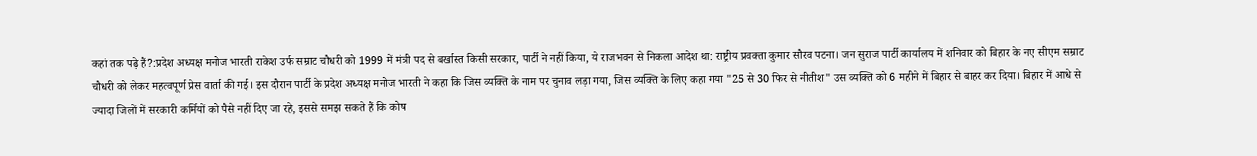कहां तक पढ़े हैं?:प्रदेश अध्यक्ष मनोज भारती राकेश उर्फ सम्राट चौधरी को 1999 में मंत्री पद से बर्खास्त किसी सरकार, पार्टी ने नहीं किया, ये राजभवन से निकला आदेश था: राष्ट्रीय प्रवक्ता कुमार सौरव पटना। जन सुराज पार्टी कार्यालय में शनिवार को बिहार के नए सीएम सम्राट चौधरी को लेकर महत्वपूर्ण प्रेस वार्ता की गई। इस दौरान पार्टी के प्रदेश अध्यक्ष मनोज भारती ने कहा कि जिस व्यक्ति के नाम पर चुनाव लड़ा गया, जिस व्यक्ति के लिए कहा गया "25 से 30 फिर से नीतीश" उस व्यक्ति को 6 महीने में बिहार से बाहर कर दिया। बिहार में आधे से ज्यादा जिलों में सरकारी कर्मियों को पैसे नहीं दिए जा रहे, इससे समझ सकते हैं कि कोष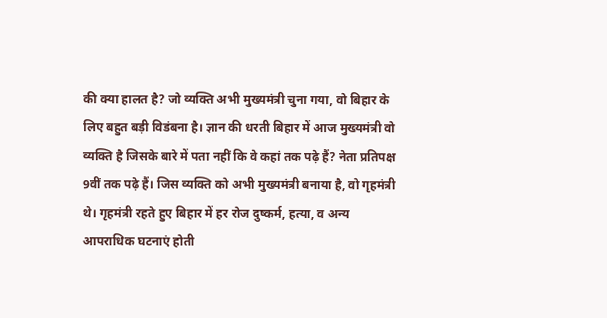की क्या हालत है? जो व्यक्ति अभी मुख्यमंत्री चुना गया, वो बिहार के लिए बहुत बड़ी विडंबना है। ज्ञान की धरती बिहार में आज मुख्यमंत्री वो व्यक्ति है जिसके बारे में पता नहीं कि वे कहां तक पढ़े हैं? नेता प्रतिपक्ष 9वीं तक पढ़े हैं। जिस व्यक्ति को अभी मुख्यमंत्री बनाया है, वो गृहमंत्री थे। गृहमंत्री रहते हुए बिहार में हर रोज दुष्कर्म, हत्या, व अन्य आपराधिक घटनाएं होती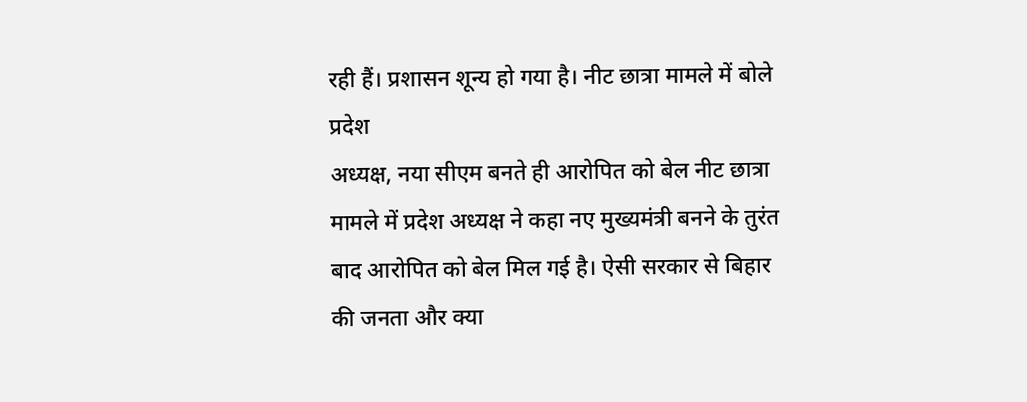रही हैं। प्रशासन शून्य हो गया है। नीट छात्रा मामले में बोले प्रदेश
अध्यक्ष, नया सीएम बनते ही आरोपित को बेल नीट छात्रा मामले में प्रदेश अध्यक्ष ने कहा नए मुख्यमंत्री बनने के तुरंत बाद आरोपित को बेल मिल गई है। ऐसी सरकार से बिहार की जनता और क्या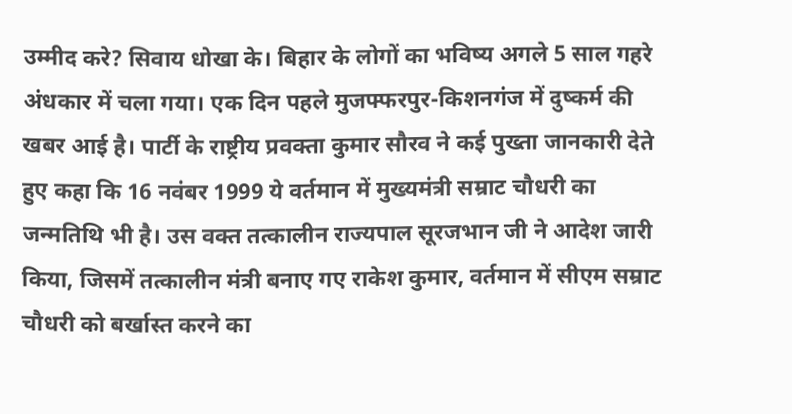उम्मीद करे? सिवाय धोखा के। बिहार के लोगों का भविष्य अगले 5 साल गहरे अंधकार में चला गया। एक दिन पहले मुजफ्फरपुर-किशनगंज में दुष्कर्म की खबर आई है। पार्टी के राष्ट्रीय प्रवक्ता कुमार सौरव ने कई पुख्ता जानकारी देते हुए कहा कि 16 नवंबर 1999 ये वर्तमान में मुख्यमंत्री सम्राट चौधरी का जन्मतिथि भी है। उस वक्त तत्कालीन राज्यपाल सूरजभान जी ने आदेश जारी किया, जिसमें तत्कालीन मंत्री बनाए गए राकेश कुमार, वर्तमान में सीएम सम्राट चौधरी को बर्खास्त करने का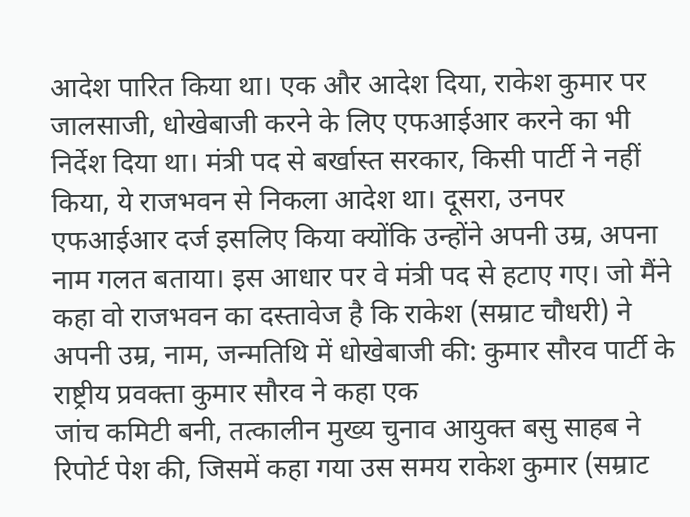आदेश पारित किया था। एक और आदेश दिया, राकेश कुमार पर जालसाजी, धोखेबाजी करने के लिए एफआईआर करने का भी निर्देश दिया था। मंत्री पद से बर्खास्त सरकार, किसी पार्टी ने नहीं किया, ये राजभवन से निकला आदेश था। दूसरा, उनपर एफआईआर दर्ज इसलिए किया क्योंकि उन्होंने अपनी उम्र, अपना नाम गलत बताया। इस आधार पर वे मंत्री पद से हटाए गए। जो मैंने कहा वो राजभवन का दस्तावेज है कि राकेश (सम्राट चौधरी) ने अपनी उम्र, नाम, जन्मतिथि में धोखेबाजी की: कुमार सौरव पार्टी के राष्ट्रीय प्रवक्ता कुमार सौरव ने कहा एक
जांच कमिटी बनी, तत्कालीन मुख्य चुनाव आयुक्त बसु साहब ने रिपोर्ट पेश की, जिसमें कहा गया उस समय राकेश कुमार (सम्राट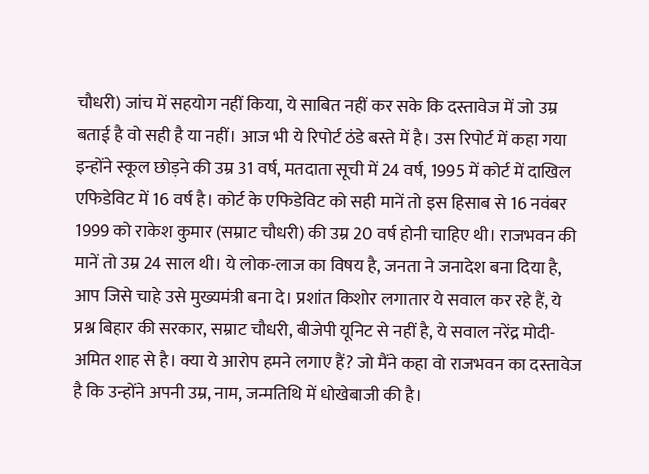चौधरी) जांच में सहयोग नहीं किया, ये साबित नहीं कर सके कि दस्तावेज में जो उम्र बताई है वो सही है या नहीं। आज भी ये रिपोर्ट ठंडे बस्ते में है। उस रिपोर्ट में कहा गया इन्होंने स्कूल छोड़ने की उम्र 31 वर्ष, मतदाता सूची में 24 वर्ष, 1995 में कोर्ट में दाखिल एफिडेविट में 16 वर्ष है। कोर्ट के एफिडेविट को सही मानें तो इस हिसाब से 16 नवंबर 1999 को राकेश कुमार (सम्राट चौधरी) की उम्र 20 वर्ष होनी चाहिए थी। राजभवन की मानें तो उम्र 24 साल थी। ये लोक-लाज का विषय है, जनता ने जनादेश बना दिया है, आप जिसे चाहे उसे मुख्यमंत्री बना दे। प्रशांत किशोर लगातार ये सवाल कर रहे हैं, ये प्रश्न बिहार की सरकार, सम्राट चौधरी, बीजेपी यूनिट से नहीं है, ये सवाल नरेंद्र मोदी- अमित शाह से है। क्या ये आरोप हमने लगाए हैं? जो मैंने कहा वो राजभवन का दस्तावेज है कि उन्होंने अपनी उम्र, नाम, जन्मतिथि में धोखेबाजी की है।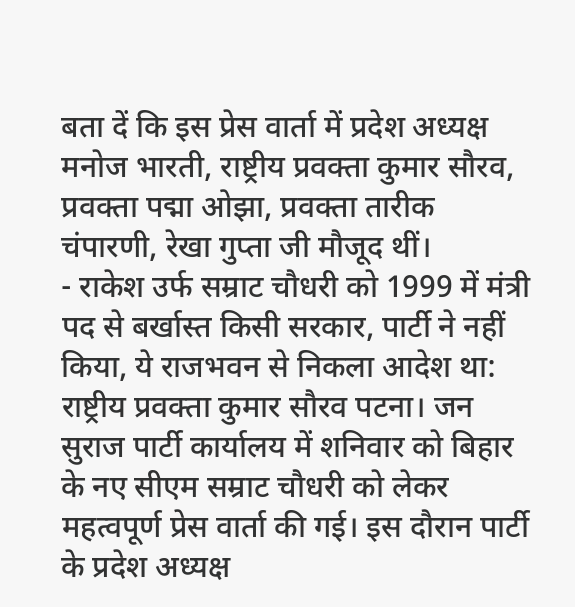बता दें कि इस प्रेस वार्ता में प्रदेश अध्यक्ष मनोज भारती, राष्ट्रीय प्रवक्ता कुमार सौरव, प्रवक्ता पद्मा ओझा, प्रवक्ता तारीक चंपारणी, रेखा गुप्ता जी मौजूद थीं।
- राकेश उर्फ सम्राट चौधरी को 1999 में मंत्री पद से बर्खास्त किसी सरकार, पार्टी ने नहीं किया, ये राजभवन से निकला आदेश था: राष्ट्रीय प्रवक्ता कुमार सौरव पटना। जन सुराज पार्टी कार्यालय में शनिवार को बिहार के नए सीएम सम्राट चौधरी को लेकर महत्वपूर्ण प्रेस वार्ता की गई। इस दौरान पार्टी के प्रदेश अध्यक्ष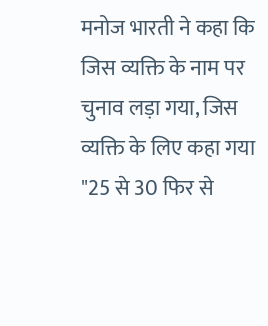मनोज भारती ने कहा कि जिस व्यक्ति के नाम पर चुनाव लड़ा गया, जिस व्यक्ति के लिए कहा गया "25 से 30 फिर से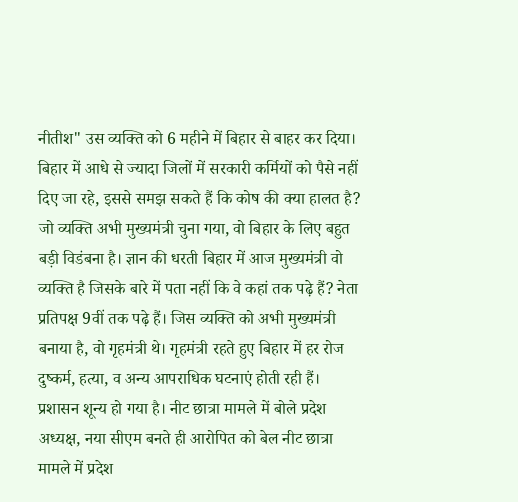नीतीश" उस व्यक्ति को 6 महीने में बिहार से बाहर कर दिया। बिहार में आधे से ज्यादा जिलों में सरकारी कर्मियों को पैसे नहीं दिए जा रहे, इससे समझ सकते हैं कि कोष की क्या हालत है? जो व्यक्ति अभी मुख्यमंत्री चुना गया, वो बिहार के लिए बहुत बड़ी विडंबना है। ज्ञान की धरती बिहार में आज मुख्यमंत्री वो व्यक्ति है जिसके बारे में पता नहीं कि वे कहां तक पढ़े हैं? नेता प्रतिपक्ष 9वीं तक पढ़े हैं। जिस व्यक्ति को अभी मुख्यमंत्री बनाया है, वो गृहमंत्री थे। गृहमंत्री रहते हुए बिहार में हर रोज दुष्कर्म, हत्या, व अन्य आपराधिक घटनाएं होती रही हैं। प्रशासन शून्य हो गया है। नीट छात्रा मामले में बोले प्रदेश अध्यक्ष, नया सीएम बनते ही आरोपित को बेल नीट छात्रा मामले में प्रदेश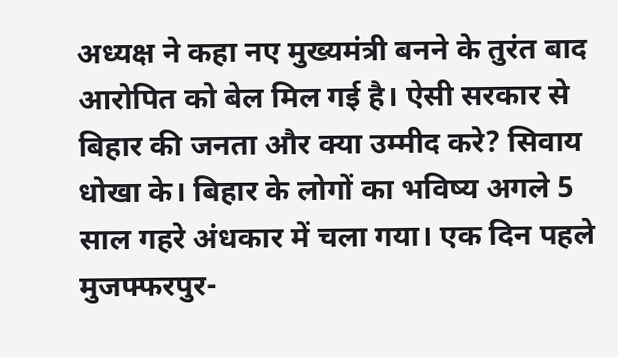अध्यक्ष ने कहा नए मुख्यमंत्री बनने के तुरंत बाद आरोपित को बेल मिल गई है। ऐसी सरकार से बिहार की जनता और क्या उम्मीद करे? सिवाय धोखा के। बिहार के लोगों का भविष्य अगले 5 साल गहरे अंधकार में चला गया। एक दिन पहले मुजफ्फरपुर-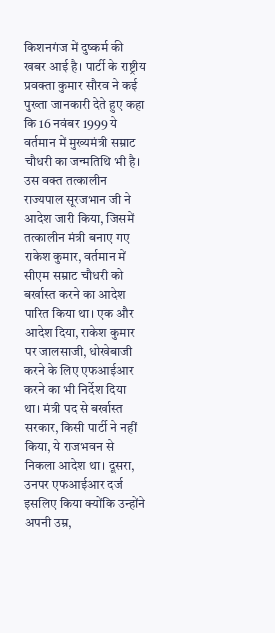किशनगंज में दुष्कर्म की खबर आई है। पार्टी के राष्ट्रीय प्रवक्ता कुमार सौरव ने कई पुख्ता जानकारी देते हुए कहा कि 16 नवंबर 1999 ये वर्तमान में मुख्यमंत्री सम्राट चौधरी का जन्मतिथि भी है। उस वक्त तत्कालीन राज्यपाल सूरजभान जी ने आदेश जारी किया, जिसमें तत्कालीन मंत्री बनाए गए राकेश कुमार, वर्तमान में सीएम सम्राट चौधरी को बर्खास्त करने का आदेश पारित किया था। एक और आदेश दिया, राकेश कुमार पर जालसाजी, धोखेबाजी करने के लिए एफआईआर करने का भी निर्देश दिया था। मंत्री पद से बर्खास्त सरकार, किसी पार्टी ने नहीं किया, ये राजभवन से निकला आदेश था। दूसरा, उनपर एफआईआर दर्ज इसलिए किया क्योंकि उन्होंने अपनी उम्र,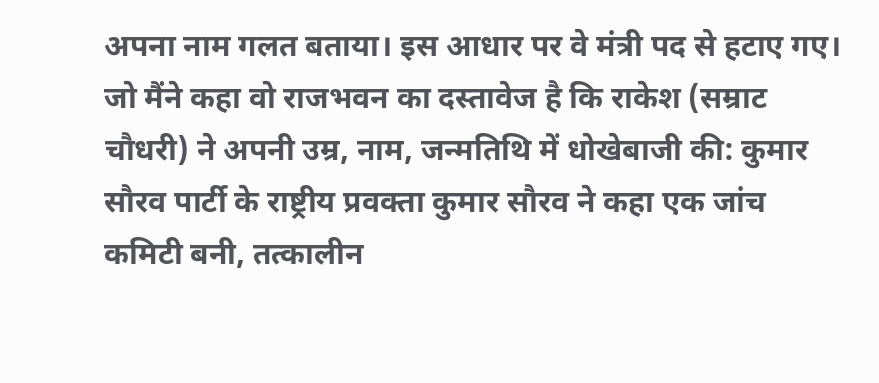अपना नाम गलत बताया। इस आधार पर वे मंत्री पद से हटाए गए। जो मैंने कहा वो राजभवन का दस्तावेज है कि राकेश (सम्राट चौधरी) ने अपनी उम्र, नाम, जन्मतिथि में धोखेबाजी की: कुमार सौरव पार्टी के राष्ट्रीय प्रवक्ता कुमार सौरव ने कहा एक जांच कमिटी बनी, तत्कालीन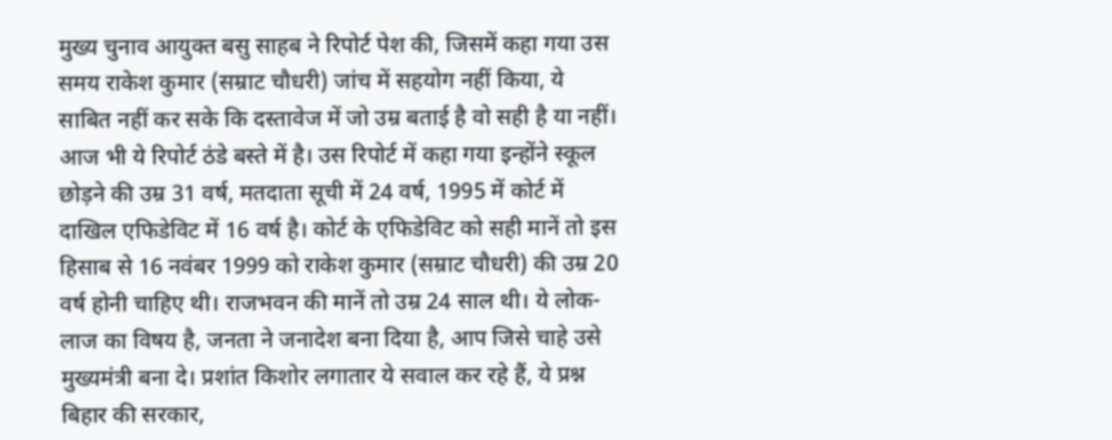मुख्य चुनाव आयुक्त बसु साहब ने रिपोर्ट पेश की, जिसमें कहा गया उस समय राकेश कुमार (सम्राट चौधरी) जांच में सहयोग नहीं किया, ये साबित नहीं कर सके कि दस्तावेज में जो उम्र बताई है वो सही है या नहीं। आज भी ये रिपोर्ट ठंडे बस्ते में है। उस रिपोर्ट में कहा गया इन्होंने स्कूल छोड़ने की उम्र 31 वर्ष, मतदाता सूची में 24 वर्ष, 1995 में कोर्ट में दाखिल एफिडेविट में 16 वर्ष है। कोर्ट के एफिडेविट को सही मानें तो इस हिसाब से 16 नवंबर 1999 को राकेश कुमार (सम्राट चौधरी) की उम्र 20 वर्ष होनी चाहिए थी। राजभवन की मानें तो उम्र 24 साल थी। ये लोक-लाज का विषय है, जनता ने जनादेश बना दिया है, आप जिसे चाहे उसे मुख्यमंत्री बना दे। प्रशांत किशोर लगातार ये सवाल कर रहे हैं, ये प्रश्न बिहार की सरकार,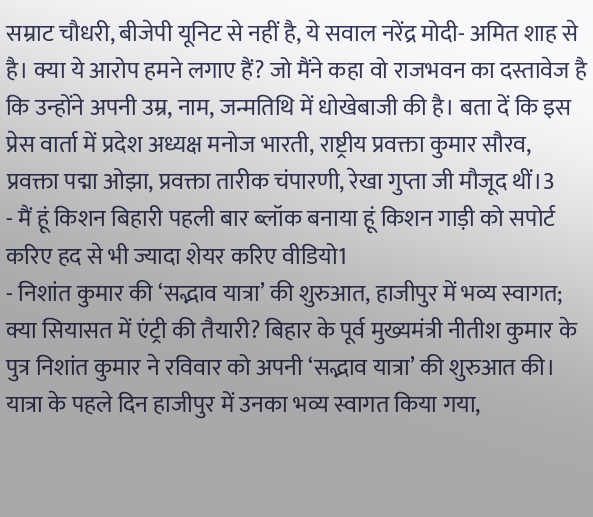सम्राट चौधरी, बीजेपी यूनिट से नहीं है, ये सवाल नरेंद्र मोदी- अमित शाह से है। क्या ये आरोप हमने लगाए हैं? जो मैंने कहा वो राजभवन का दस्तावेज है कि उन्होंने अपनी उम्र, नाम, जन्मतिथि में धोखेबाजी की है। बता दें कि इस प्रेस वार्ता में प्रदेश अध्यक्ष मनोज भारती, राष्ट्रीय प्रवक्ता कुमार सौरव, प्रवक्ता पद्मा ओझा, प्रवक्ता तारीक चंपारणी, रेखा गुप्ता जी मौजूद थीं।3
- मैं हूं किशन बिहारी पहली बार ब्लॉक बनाया हूं किशन गाड़ी को सपोर्ट करिए हद से भी ज्यादा शेयर करिए वीडियो1
- निशांत कुमार की ‘सद्भाव यात्रा’ की शुरुआत, हाजीपुर में भव्य स्वागत; क्या सियासत में एंट्री की तैयारी? बिहार के पूर्व मुख्यमंत्री नीतीश कुमार के पुत्र निशांत कुमार ने रविवार को अपनी ‘सद्भाव यात्रा’ की शुरुआत की। यात्रा के पहले दिन हाजीपुर में उनका भव्य स्वागत किया गया,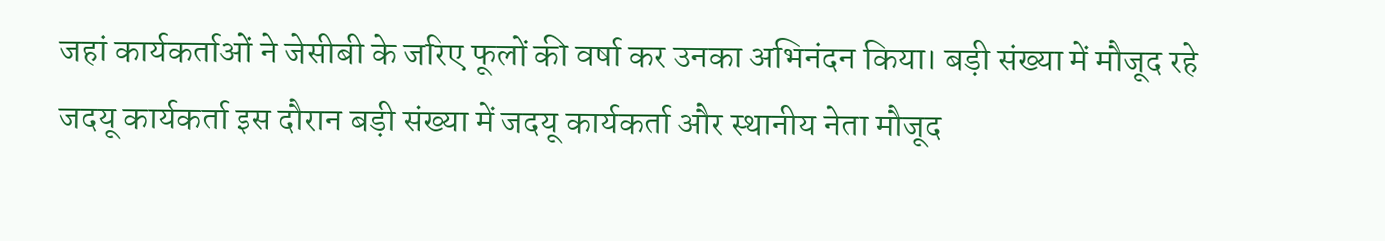जहां कार्यकर्ताओं ने जेसीबी के जरिए फूलों की वर्षा कर उनका अभिनंदन किया। बड़ी संख्या में मौजूद रहे जदयू कार्यकर्ता इस दौरान बड़ी संख्या में जदयू कार्यकर्ता और स्थानीय नेता मौजूद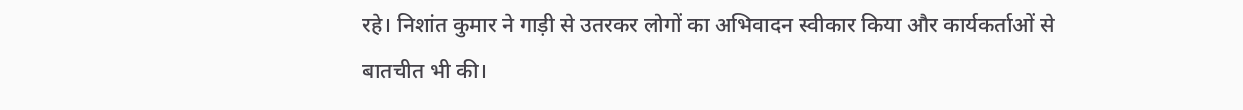रहे। निशांत कुमार ने गाड़ी से उतरकर लोगों का अभिवादन स्वीकार किया और कार्यकर्ताओं से बातचीत भी की।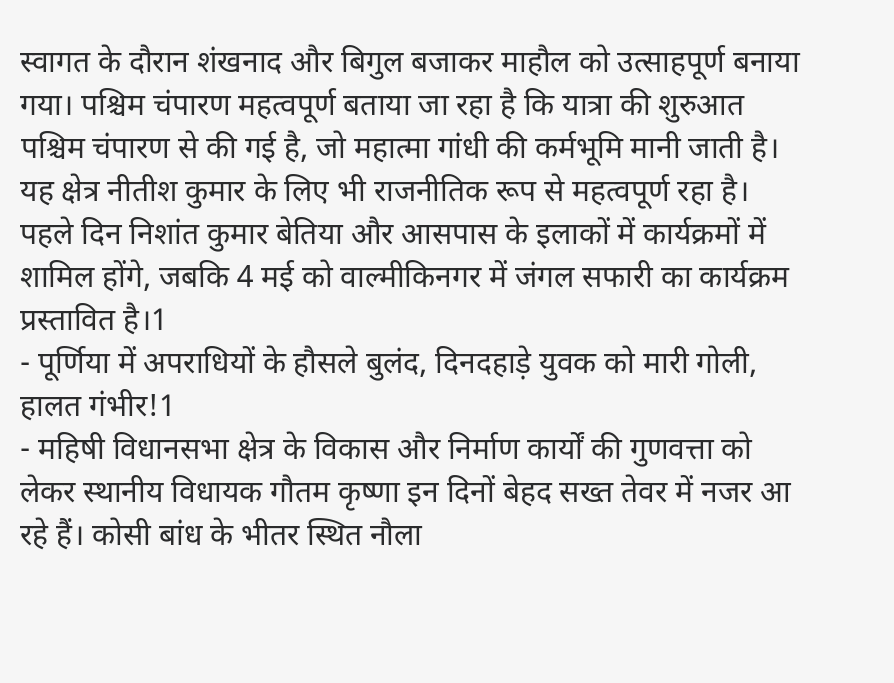स्वागत के दौरान शंखनाद और बिगुल बजाकर माहौल को उत्साहपूर्ण बनाया गया। पश्चिम चंपारण महत्वपूर्ण बताया जा रहा है कि यात्रा की शुरुआत पश्चिम चंपारण से की गई है, जो महात्मा गांधी की कर्मभूमि मानी जाती है। यह क्षेत्र नीतीश कुमार के लिए भी राजनीतिक रूप से महत्वपूर्ण रहा है। पहले दिन निशांत कुमार बेतिया और आसपास के इलाकों में कार्यक्रमों में शामिल होंगे, जबकि 4 मई को वाल्मीकिनगर में जंगल सफारी का कार्यक्रम प्रस्तावित है।1
- पूर्णिया में अपराधियों के हौसले बुलंद, दिनदहाड़े युवक को मारी गोली, हालत गंभीर!1
- महिषी विधानसभा क्षेत्र के विकास और निर्माण कार्यों की गुणवत्ता को लेकर स्थानीय विधायक गौतम कृष्णा इन दिनों बेहद सख्त तेवर में नजर आ रहे हैं। कोसी बांध के भीतर स्थित नौला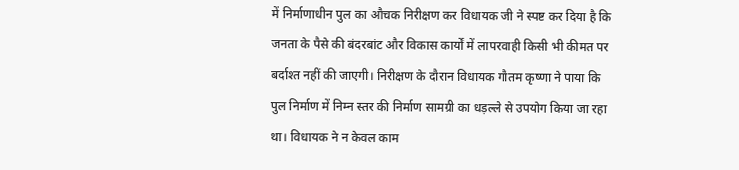में निर्माणाधीन पुल का औचक निरीक्षण कर विधायक जी ने स्पष्ट कर दिया है कि जनता के पैसे की बंदरबांट और विकास कार्यों में लापरवाही किसी भी कीमत पर बर्दाश्त नहीं की जाएगी। निरीक्षण के दौरान विधायक गौतम कृष्णा ने पाया कि पुल निर्माण में निम्न स्तर की निर्माण सामग्री का धड़ल्ले से उपयोग किया जा रहा था। विधायक ने न केवल काम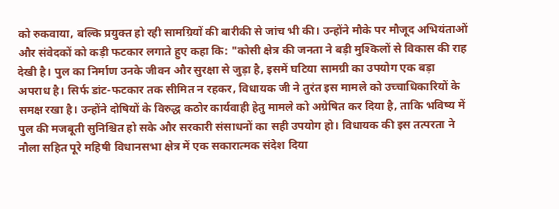को रुकवाया, बल्कि प्रयुक्त हो रही सामग्रियों की बारीकी से जांच भी की। उन्होंने मौके पर मौजूद अभियंताओं और संवेदकों को कड़ी फटकार लगाते हुए कहा कि: "कोसी क्षेत्र की जनता ने बड़ी मुश्किलों से विकास की राह देखी है। पुल का निर्माण उनके जीवन और सुरक्षा से जुड़ा है, इसमें घटिया सामग्री का उपयोग एक बड़ा अपराध है। सिर्फ डांट-फटकार तक सीमित न रहकर, विधायक जी ने तुरंत इस मामले को उच्चाधिकारियों के समक्ष रखा है। उन्होंने दोषियों के विरुद्ध कठोर कार्यवाही हेतु मामले को अग्रेषित कर दिया है, ताकि भविष्य में पुल की मजबूती सुनिश्चित हो सके और सरकारी संसाधनों का सही उपयोग हो। विधायक की इस तत्परता ने नौला सहित पूरे महिषी विधानसभा क्षेत्र में एक सकारात्मक संदेश दिया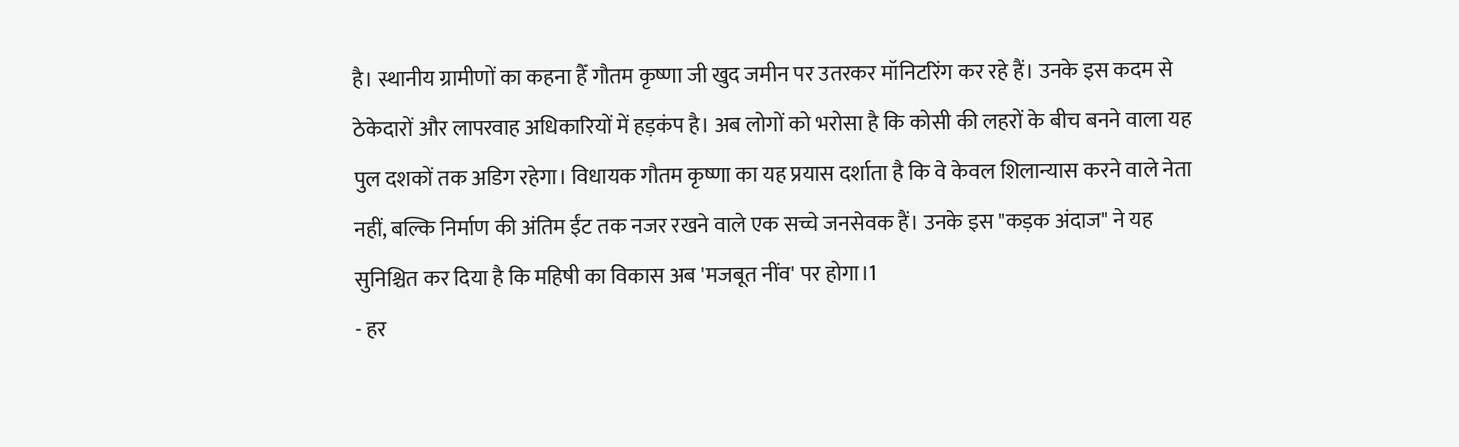है। स्थानीय ग्रामीणों का कहना हैँ गौतम कृष्णा जी खुद जमीन पर उतरकर मॉनिटरिंग कर रहे हैं। उनके इस कदम से ठेकेदारों और लापरवाह अधिकारियों में हड़कंप है। अब लोगों को भरोसा है कि कोसी की लहरों के बीच बनने वाला यह पुल दशकों तक अडिग रहेगा। विधायक गौतम कृष्णा का यह प्रयास दर्शाता है कि वे केवल शिलान्यास करने वाले नेता नहीं, बल्कि निर्माण की अंतिम ईंट तक नजर रखने वाले एक सच्चे जनसेवक हैं। उनके इस "कड़क अंदाज" ने यह सुनिश्चित कर दिया है कि महिषी का विकास अब 'मजबूत नींव' पर होगा।1
- हर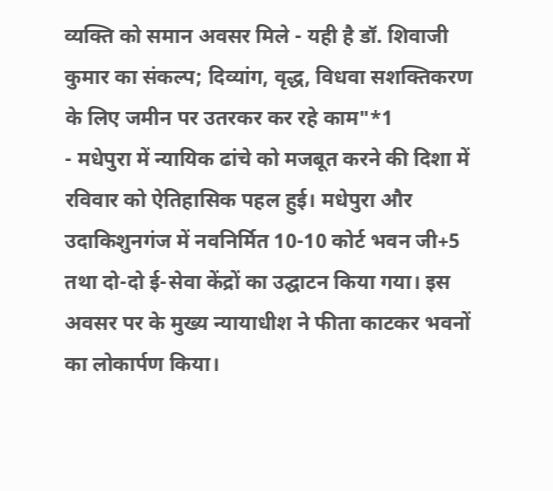व्यक्ति को समान अवसर मिले - यही है डॉ. शिवाजी कुमार का संकल्प; दिव्यांग, वृद्ध, विधवा सशक्तिकरण के लिए जमीन पर उतरकर कर रहे काम"*1
- मधेपुरा में न्यायिक ढांचे को मजबूत करने की दिशा में रविवार को ऐतिहासिक पहल हुई। मधेपुरा और उदाकिशुनगंज में नवनिर्मित 10-10 कोर्ट भवन जी+5 तथा दो-दो ई-सेवा केंद्रों का उद्घाटन किया गया। इस अवसर पर के मुख्य न्यायाधीश ने फीता काटकर भवनों का लोकार्पण किया।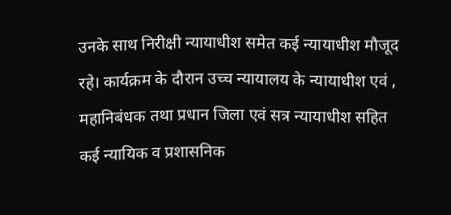उनके साथ निरीक्षी न्यायाधीश समेत कई न्यायाधीश मौजूद रहे। कार्यक्रम के दौरान उच्च न्यायालय के न्यायाधीश एवं , महानिबंधक तथा प्रधान जिला एवं सत्र न्यायाधीश सहित कई न्यायिक व प्रशासनिक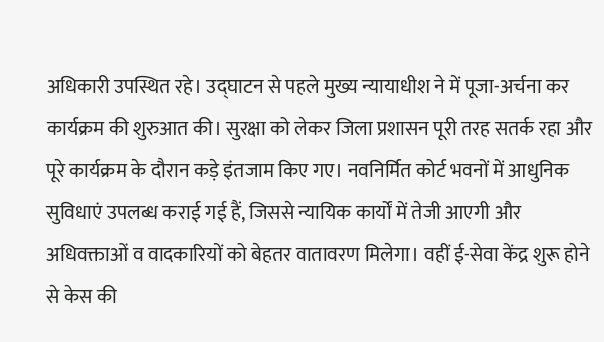अधिकारी उपस्थित रहे। उद्घाटन से पहले मुख्य न्यायाधीश ने में पूजा-अर्चना कर कार्यक्रम की शुरुआत की। सुरक्षा को लेकर जिला प्रशासन पूरी तरह सतर्क रहा और पूरे कार्यक्रम के दौरान कड़े इंतजाम किए गए। नवनिर्मित कोर्ट भवनों में आधुनिक सुविधाएं उपलब्ध कराई गई हैं, जिससे न्यायिक कार्यों में तेजी आएगी और अधिवक्ताओं व वादकारियों को बेहतर वातावरण मिलेगा। वहीं ई-सेवा केंद्र शुरू होने से केस की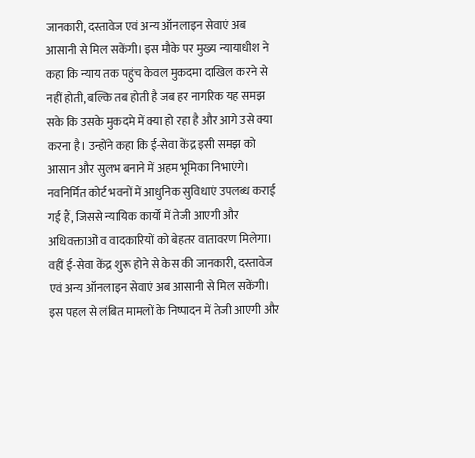जानकारी, दस्तावेज एवं अन्य ऑनलाइन सेवाएं अब आसानी से मिल सकेंगी। इस मौके पर मुख्य न्यायाधीश ने कहा कि न्याय तक पहुंच केवल मुकदमा दाखिल करने से नहीं होती, बल्कि तब होती है जब हर नागरिक यह समझ सके कि उसके मुकदमे में क्या हो रहा है और आगे उसे क्या करना है। उन्होंने कहा कि ई-सेवा केंद्र इसी समझ को आसान और सुलभ बनाने में अहम भूमिका निभाएंगे। नवनिर्मित कोर्ट भवनों में आधुनिक सुविधाएं उपलब्ध कराई गई हैं, जिससे न्यायिक कार्यों में तेजी आएगी और अधिवक्ताओं व वादकारियों को बेहतर वातावरण मिलेगा। वहीं ई-सेवा केंद्र शुरू होने से केस की जानकारी, दस्तावेज एवं अन्य ऑनलाइन सेवाएं अब आसानी से मिल सकेंगी। इस पहल से लंबित मामलों के निष्पादन में तेजी आएगी और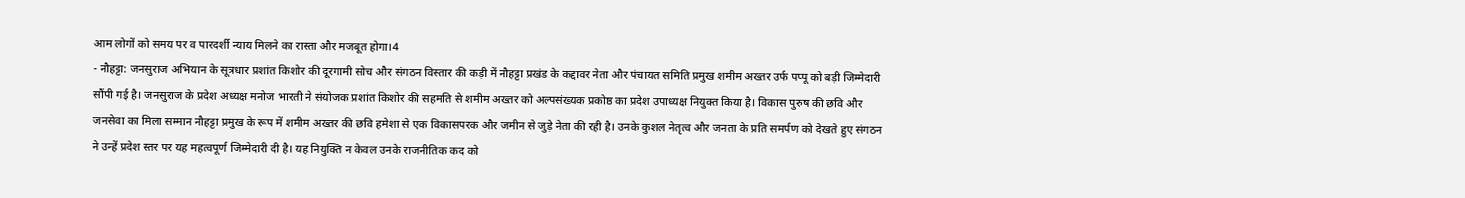आम लोगों को समय पर व पारदर्शी न्याय मिलने का रास्ता और मजबूत होगा।4
- नौहट्टा: जनसुराज अभियान के सूत्रधार प्रशांत किशोर की दूरगामी सोच और संगठन विस्तार की कड़ी में नौहट्टा प्रखंड के कद्दावर नेता और पंचायत समिति प्रमुख शमीम अख्तर उर्फ पप्पू को बड़ी जिम्मेदारी सौंपी गई है। जनसुराज के प्रदेश अध्यक्ष मनोज भारती ने संयोजक प्रशांत किशोर की सहमति से शमीम अख्तर को अल्पसंख्यक प्रकोष्ठ का प्रदेश उपाध्यक्ष नियुक्त किया है। विकास पुरुष की छवि और जनसेवा का मिला सम्मान नौहट्टा प्रमुख के रूप में शमीम अख्तर की छवि हमेशा से एक विकासपरक और जमीन से जुड़े नेता की रही है। उनके कुशल नेतृत्व और जनता के प्रति समर्पण को देखते हुए संगठन ने उन्हें प्रदेश स्तर पर यह महत्वपूर्ण जिम्मेदारी दी है। यह नियुक्ति न केवल उनके राजनीतिक कद को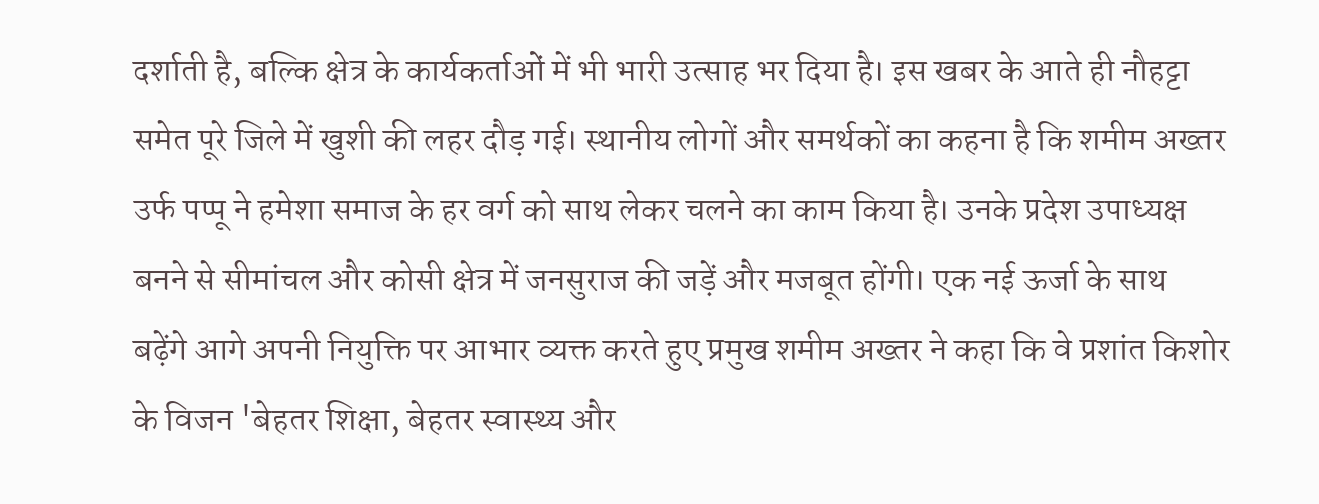दर्शाती है, बल्कि क्षेत्र के कार्यकर्ताओं में भी भारी उत्साह भर दिया है। इस खबर के आते ही नौहट्टा समेत पूरे जिले में खुशी की लहर दौड़ गई। स्थानीय लोगों और समर्थकों का कहना है कि शमीम अख्तर उर्फ पप्पू ने हमेशा समाज के हर वर्ग को साथ लेकर चलने का काम किया है। उनके प्रदेश उपाध्यक्ष बनने से सीमांचल और कोसी क्षेत्र में जनसुराज की जड़ें और मजबूत होंगी। एक नई ऊर्जा के साथ बढ़ेंगे आगे अपनी नियुक्ति पर आभार व्यक्त करते हुए प्रमुख शमीम अख्तर ने कहा कि वे प्रशांत किशोर के विजन 'बेहतर शिक्षा, बेहतर स्वास्थ्य और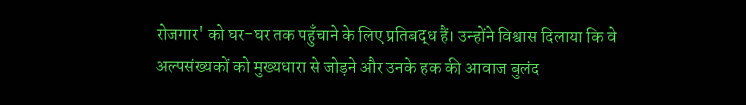रोजगार' को घर-घर तक पहुँचाने के लिए प्रतिबद्ध हैं। उन्होंने विश्वास दिलाया कि वे अल्पसंख्यकों को मुख्यधारा से जोड़ने और उनके हक की आवाज बुलंद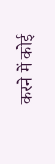करने में कोई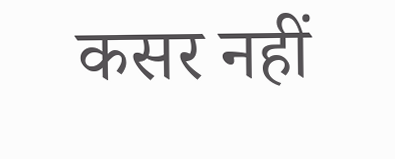कसर नहीं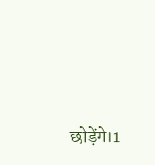छोड़ेंगे।1